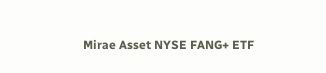Mirae Asset NYSE FANG+ ETF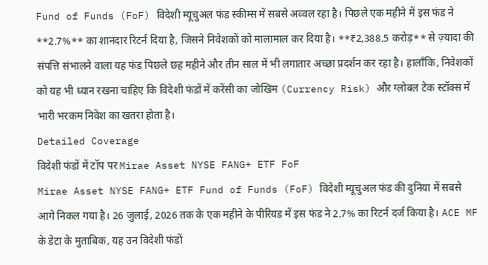Fund of Funds (FoF) विदेशी म्यूचुअल फंड स्कीम्स में सबसे अव्वल रहा है। पिछले एक महीने में इस फंड ने **2.7%** का शानदार रिटर्न दिया है, जिसने निवेशकों को मालामाल कर दिया है। **₹2,388.5 करोड़** से ज़्यादा की संपत्ति संभालने वाला यह फंड पिछले छह महीने और तीन साल में भी लगातार अच्छा प्रदर्शन कर रहा है। हालाँकि, निवेशकों को यह भी ध्यान रखना चाहिए कि विदेशी फंडों में करेंसी का जोखिम (Currency Risk) और ग्लोबल टेक स्टॉक्स में भारी भरकम निवेश का खतरा होता है।
Detailed Coverage
विदेशी फंडों में टॉप पर Mirae Asset NYSE FANG+ ETF FoF
Mirae Asset NYSE FANG+ ETF Fund of Funds (FoF) विदेशी म्यूचुअल फंड की दुनिया में सबसे आगे निकल गया है। 26 जुलाई, 2026 तक के एक महीने के पीरियड में इस फंड ने 2.7% का रिटर्न दर्ज किया है। ACE MF के डेटा के मुताबिक, यह उन विदेशी फंडों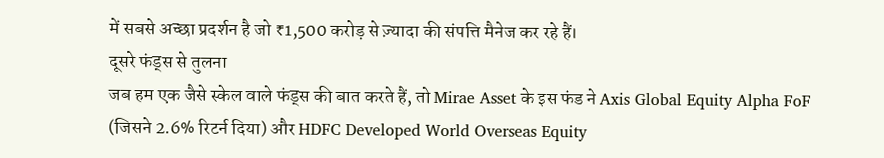में सबसे अच्छा प्रदर्शन है जो ₹1,500 करोड़ से ज़्यादा की संपत्ति मैनेज कर रहे हैं।
दूसरे फंड्स से तुलना
जब हम एक जैसे स्केल वाले फंड्स की बात करते हैं, तो Mirae Asset के इस फंड ने Axis Global Equity Alpha FoF (जिसने 2.6% रिटर्न दिया) और HDFC Developed World Overseas Equity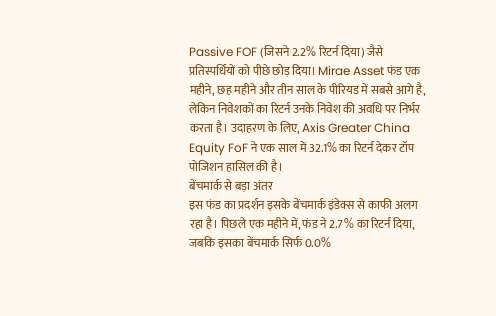Passive FOF (जिसने 2.2% रिटर्न दिया) जैसे प्रतिस्पर्धियों को पीछे छोड़ दिया। Mirae Asset फंड एक महीने, छह महीने और तीन साल के पीरियड में सबसे आगे है, लेकिन निवेशकों का रिटर्न उनके निवेश की अवधि पर निर्भर करता है। उदाहरण के लिए, Axis Greater China Equity FoF ने एक साल में 32.1% का रिटर्न देकर टॉप पोजिशन हासिल की है।
बेंचमार्क से बड़ा अंतर
इस फंड का प्रदर्शन इसके बेंचमार्क इंडेक्स से काफी अलग रहा है। पिछले एक महीने में, फंड ने 2.7% का रिटर्न दिया, जबकि इसका बेंचमार्क सिर्फ 0.0%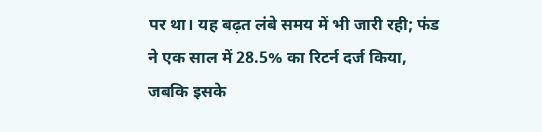पर था। यह बढ़त लंबे समय में भी जारी रही; फंड ने एक साल में 28.5% का रिटर्न दर्ज किया, जबकि इसके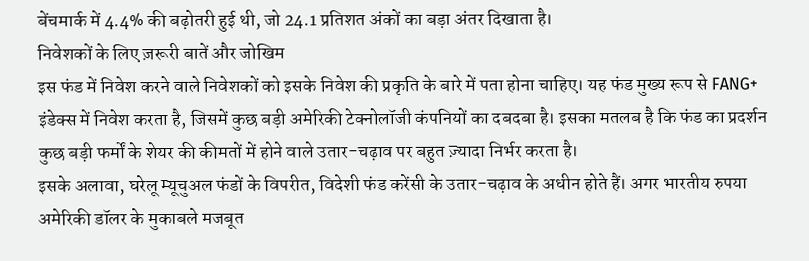बेंचमार्क में 4.4% की बढ़ोतरी हुई थी, जो 24.1 प्रतिशत अंकों का बड़ा अंतर दिखाता है।
निवेशकों के लिए ज़रूरी बातें और जोखिम
इस फंड में निवेश करने वाले निवेशकों को इसके निवेश की प्रकृति के बारे में पता होना चाहिए। यह फंड मुख्य रूप से FANG+ इंडेक्स में निवेश करता है, जिसमें कुछ बड़ी अमेरिकी टेक्नोलॉजी कंपनियों का दबदबा है। इसका मतलब है कि फंड का प्रदर्शन कुछ बड़ी फर्मों के शेयर की कीमतों में होने वाले उतार-चढ़ाव पर बहुत ज़्यादा निर्भर करता है।
इसके अलावा, घरेलू म्यूचुअल फंडों के विपरीत, विदेशी फंड करेंसी के उतार-चढ़ाव के अधीन होते हैं। अगर भारतीय रुपया अमेरिकी डॉलर के मुकाबले मजबूत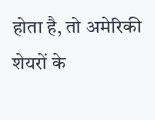होता है, तो अमेरिकी शेयरों के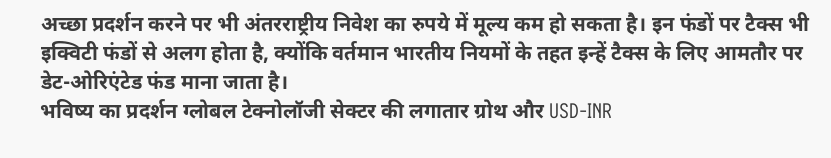अच्छा प्रदर्शन करने पर भी अंतरराष्ट्रीय निवेश का रुपये में मूल्य कम हो सकता है। इन फंडों पर टैक्स भी इक्विटी फंडों से अलग होता है, क्योंकि वर्तमान भारतीय नियमों के तहत इन्हें टैक्स के लिए आमतौर पर डेट-ओरिएंटेड फंड माना जाता है।
भविष्य का प्रदर्शन ग्लोबल टेक्नोलॉजी सेक्टर की लगातार ग्रोथ और USD-INR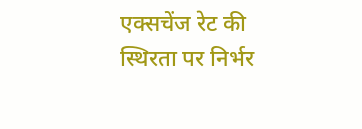एक्सचेंज रेट की स्थिरता पर निर्भर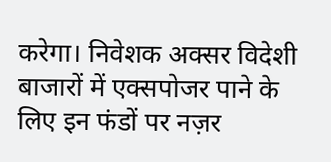करेगा। निवेशक अक्सर विदेशी बाजारों में एक्सपोजर पाने के लिए इन फंडों पर नज़र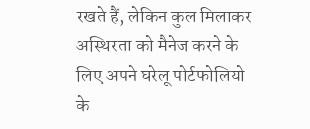रखते हैं, लेकिन कुल मिलाकर अस्थिरता को मैनेज करने के लिए अपने घरेलू पोर्टफोलियो के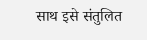साथ इसे संतुलित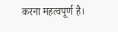करना महत्वपूर्ण है।